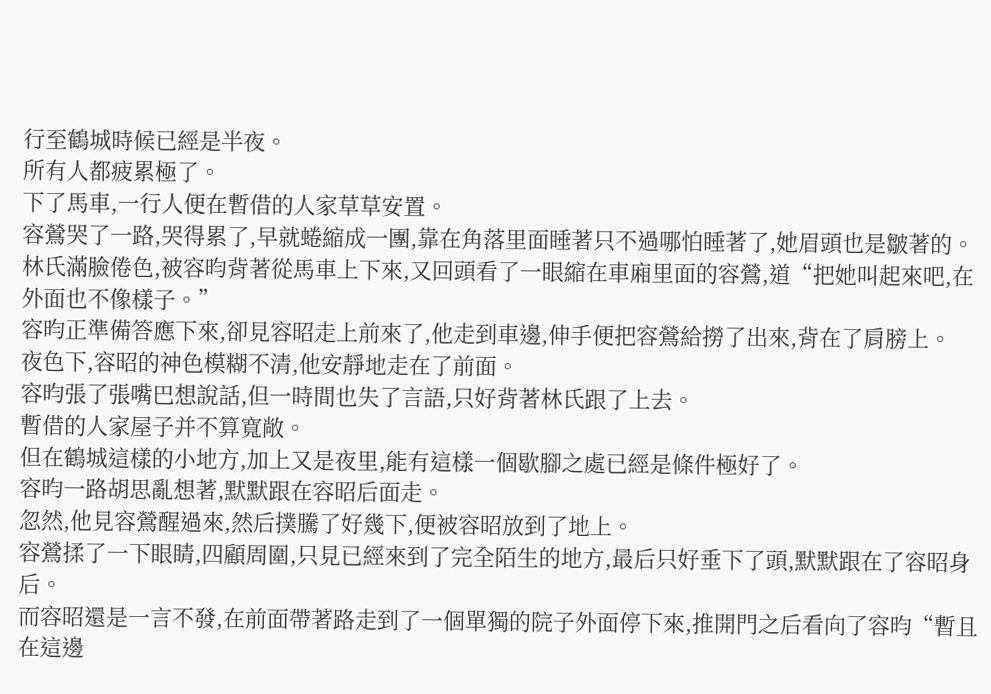行至鶴城時候已經是半夜。
所有人都疲累極了。
下了馬車,一行人便在暫借的人家草草安置。
容鶯哭了一路,哭得累了,早就蜷縮成一團,靠在角落里面睡著只不過哪怕睡著了,她眉頭也是皺著的。
林氏滿臉倦色,被容昀背著從馬車上下來,又回頭看了一眼縮在車廂里面的容鶯,道“把她叫起來吧,在外面也不像樣子。”
容昀正準備答應下來,卻見容昭走上前來了,他走到車邊,伸手便把容鶯給撈了出來,背在了肩膀上。
夜色下,容昭的神色模糊不清,他安靜地走在了前面。
容昀張了張嘴巴想說話,但一時間也失了言語,只好背著林氏跟了上去。
暫借的人家屋子并不算寬敞。
但在鶴城這樣的小地方,加上又是夜里,能有這樣一個歇腳之處已經是條件極好了。
容昀一路胡思亂想著,默默跟在容昭后面走。
忽然,他見容鶯醒過來,然后撲騰了好幾下,便被容昭放到了地上。
容鶯揉了一下眼睛,四顧周圍,只見已經來到了完全陌生的地方,最后只好垂下了頭,默默跟在了容昭身后。
而容昭還是一言不發,在前面帶著路走到了一個單獨的院子外面停下來,推開門之后看向了容昀“暫且在這邊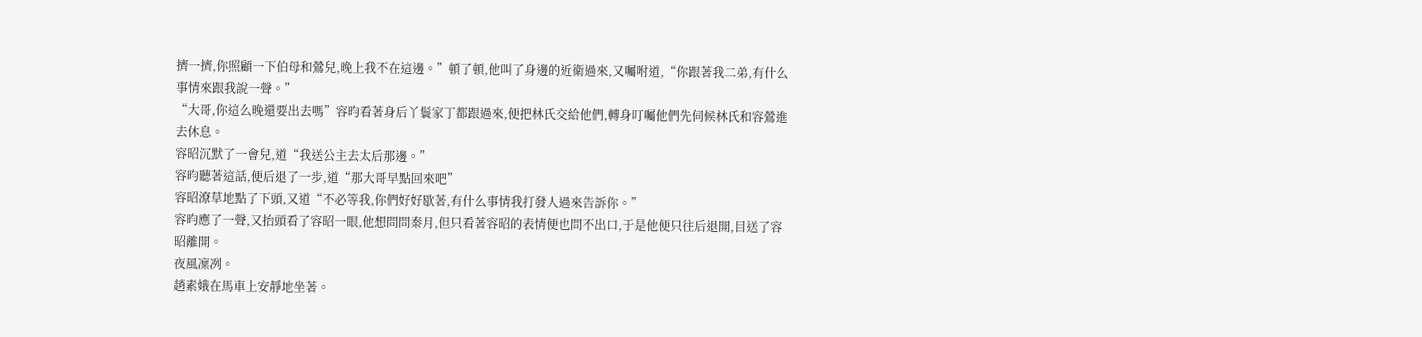擠一擠,你照顧一下伯母和鶯兒,晚上我不在這邊。”頓了頓,他叫了身邊的近衛過來,又囑咐道,“你跟著我二弟,有什么事情來跟我說一聲。”
“大哥,你這么晚還要出去嗎”容昀看著身后丫鬟家丁都跟過來,便把林氏交給他們,轉身叮囑他們先伺候林氏和容鶯進去休息。
容昭沉默了一會兒,道“我送公主去太后那邊。”
容昀聽著這話,便后退了一步,道“那大哥早點回來吧”
容昭潦草地點了下頭,又道“不必等我,你們好好歇著,有什么事情我打發人過來告訴你。”
容昀應了一聲,又抬頭看了容昭一眼,他想問問秦月,但只看著容昭的表情便也問不出口,于是他便只往后退開,目送了容昭離開。
夜風凜冽。
趙素娥在馬車上安靜地坐著。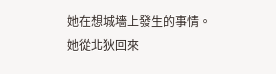她在想城墻上發生的事情。
她從北狄回來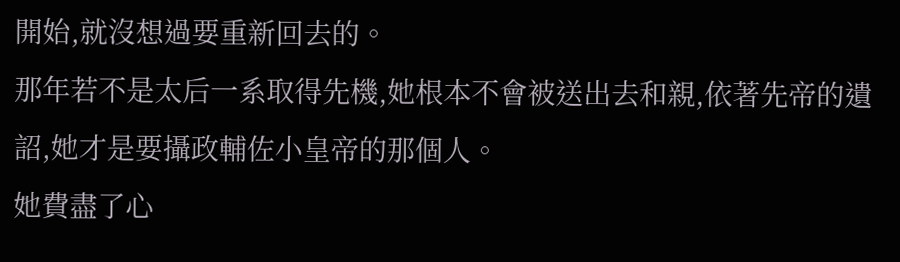開始,就沒想過要重新回去的。
那年若不是太后一系取得先機,她根本不會被送出去和親,依著先帝的遺詔,她才是要攝政輔佐小皇帝的那個人。
她費盡了心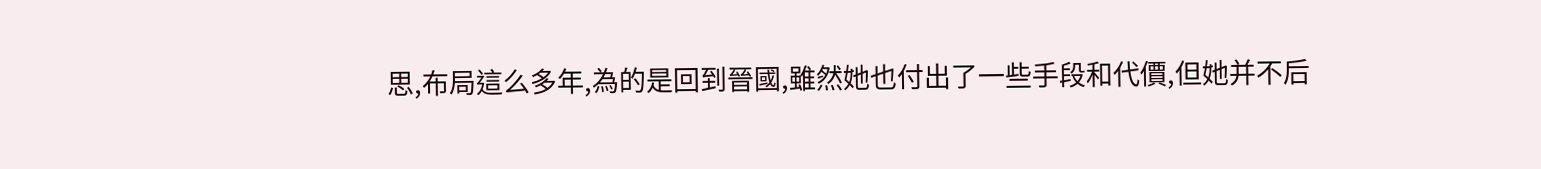思,布局這么多年,為的是回到晉國,雖然她也付出了一些手段和代價,但她并不后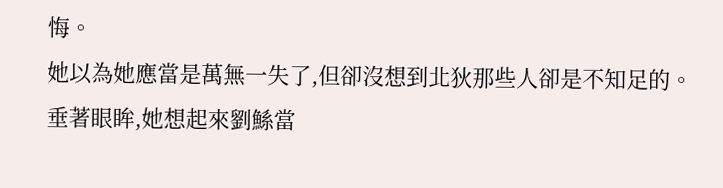悔。
她以為她應當是萬無一失了,但卻沒想到北狄那些人卻是不知足的。
垂著眼眸,她想起來劉鯀當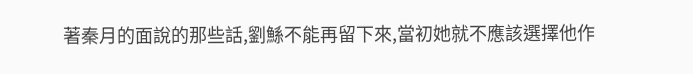著秦月的面說的那些話,劉鯀不能再留下來,當初她就不應該選擇他作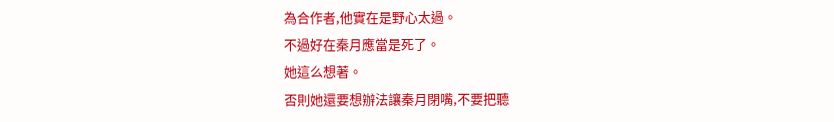為合作者,他實在是野心太過。
不過好在秦月應當是死了。
她這么想著。
否則她還要想辦法讓秦月閉嘴,不要把聽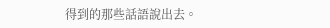得到的那些話語說出去。